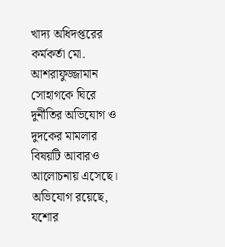খাদ্য অধিদপ্তরের কর্মকর্তা মো. আশরাফুজ্জামান সোহাগকে ঘিরে দুর্নীতির অভিযোগ ও দুদকের মামলার বিষয়টি আবারও আলোচনায় এসেছে। অভিযোগ রয়েছে, যশোর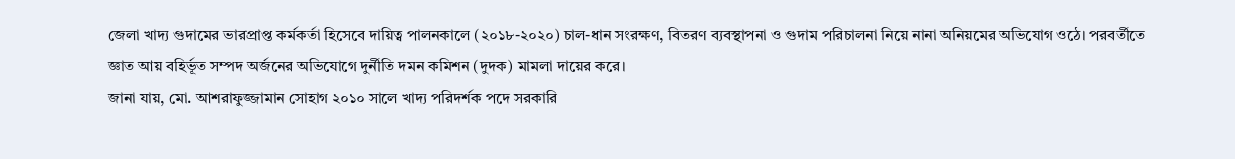জেলা খাদ্য গুদামের ভারপ্রাপ্ত কর্মকর্তা হিসেবে দায়িত্ব পালনকালে (২০১৮-২০২০) চাল-ধান সংরক্ষণ, বিতরণ ব্যবস্থাপনা ও গুদাম পরিচালনা নিয়ে নানা অনিয়মের অভিযোগ ওঠে। পরবর্তীতে জ্ঞাত আয় বহির্ভূত সম্পদ অর্জনের অভিযোগে দুর্নীতি দমন কমিশন (দুদক) মামলা দায়ের করে।
জানা যায়, মো. আশরাফুজ্জামান সোহাগ ২০১০ সালে খাদ্য পরিদর্শক পদে সরকারি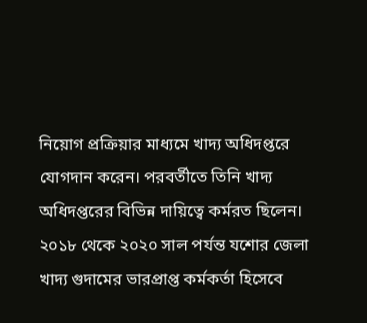নিয়োগ প্রক্রিয়ার মাধ্যমে খাদ্য অধিদপ্তরে যোগদান করেন। পরবর্তীতে তিনি খাদ্য অধিদপ্তরের বিভিন্ন দায়িত্বে কর্মরত ছিলেন। ২০১৮ থেকে ২০২০ সাল পর্যন্ত যশোর জেলা খাদ্য গুদামের ভারপ্রাপ্ত কর্মকর্তা হিসেবে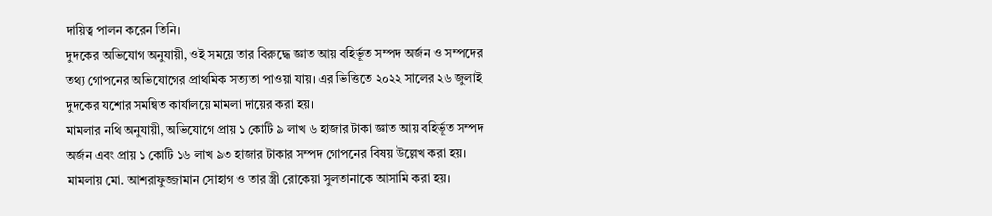দায়িত্ব পালন করেন তিনি।
দুদকের অভিযোগ অনুযায়ী, ওই সময়ে তার বিরুদ্ধে জ্ঞাত আয় বহির্ভূত সম্পদ অর্জন ও সম্পদের তথ্য গোপনের অভিযোগের প্রাথমিক সত্যতা পাওয়া যায়। এর ভিত্তিতে ২০২২ সালের ২৬ জুলাই দুদকের যশোর সমন্বিত কার্যালয়ে মামলা দায়ের করা হয়।
মামলার নথি অনুযায়ী, অভিযোগে প্রায় ১ কোটি ৯ লাখ ৬ হাজার টাকা জ্ঞাত আয় বহির্ভূত সম্পদ অর্জন এবং প্রায় ১ কোটি ১৬ লাখ ৯৩ হাজার টাকার সম্পদ গোপনের বিষয় উল্লেখ করা হয়। মামলায় মো. আশরাফুজ্জামান সোহাগ ও তার স্ত্রী রোকেয়া সুলতানাকে আসামি করা হয়।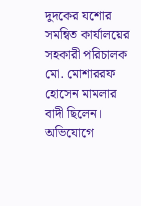দুদকের যশোর সমন্বিত কার্যালয়ের সহকারী পরিচালক মো. মোশাররফ হোসেন মামলার বাদী ছিলেন। অভিযোগে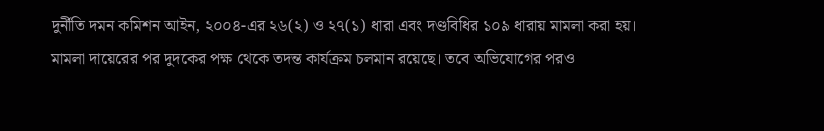দুর্নীতি দমন কমিশন আইন, ২০০৪-এর ২৬(২) ও ২৭(১) ধারা এবং দণ্ডবিধির ১০৯ ধারায় মামলা করা হয়।
মামলা দায়েরের পর দুদকের পক্ষ থেকে তদন্ত কার্যক্রম চলমান রয়েছে। তবে অভিযোগের পরও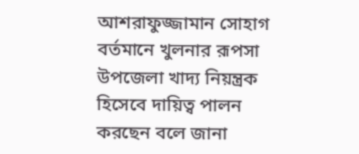আশরাফুজ্জামান সোহাগ বর্তমানে খুলনার রূপসা উপজেলা খাদ্য নিয়ন্ত্রক হিসেবে দায়িত্ব পালন করছেন বলে জানা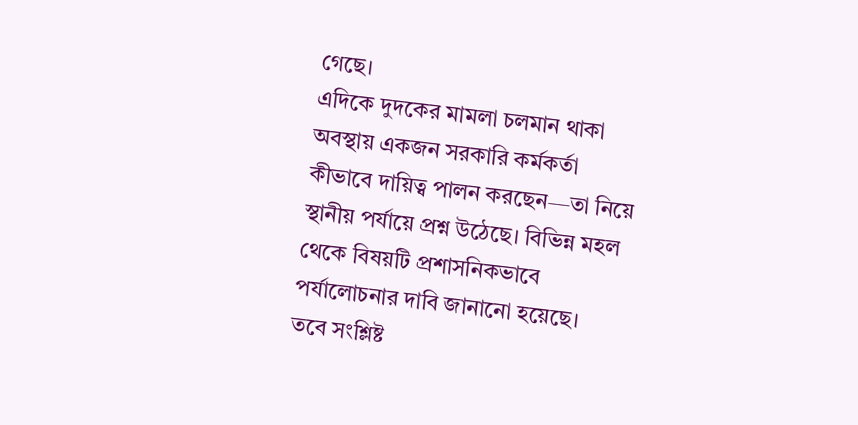গেছে।
এদিকে দুদকের মামলা চলমান থাকা অবস্থায় একজন সরকারি কর্মকর্তা কীভাবে দায়িত্ব পালন করছেন—তা নিয়ে স্থানীয় পর্যায়ে প্রশ্ন উঠেছে। বিভিন্ন মহল থেকে বিষয়টি প্রশাসনিকভাবে পর্যালোচনার দাবি জানানো হয়েছে।
তবে সংশ্লিষ্ট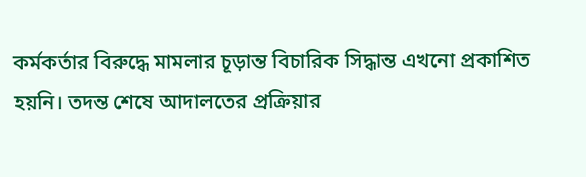কর্মকর্তার বিরুদ্ধে মামলার চূড়ান্ত বিচারিক সিদ্ধান্ত এখনো প্রকাশিত হয়নি। তদন্ত শেষে আদালতের প্রক্রিয়ার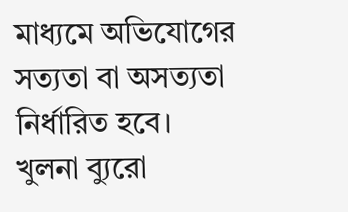মাধ্যমে অভিযোগের সত্যতা বা অসত্যতা নির্ধারিত হবে।
খুলনা ব্যুরো